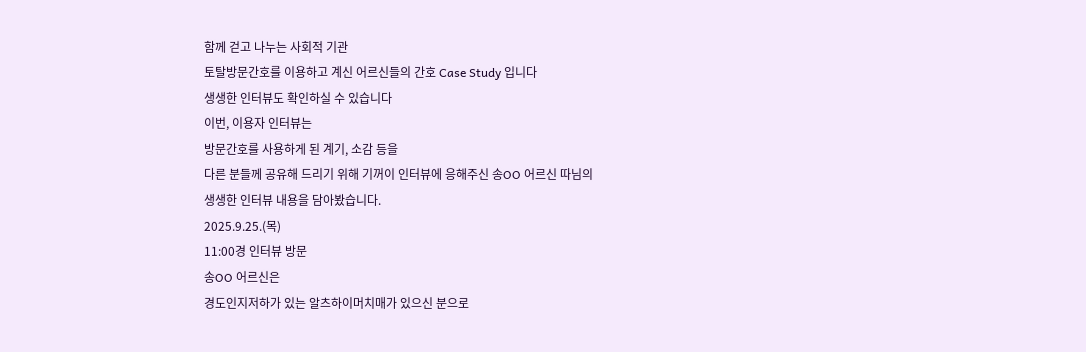함께 걷고 나누는 사회적 기관
토탈방문간호를 이용하고 계신 어르신들의 간호 Case Study 입니다
생생한 인터뷰도 확인하실 수 있습니다
이번, 이용자 인터뷰는
방문간호를 사용하게 된 계기, 소감 등을
다른 분들께 공유해 드리기 위해 기꺼이 인터뷰에 응해주신 송OO 어르신 따님의
생생한 인터뷰 내용을 담아봤습니다.
2025.9.25.(목)
11:00경 인터뷰 방문
송OO 어르신은
경도인지저하가 있는 알츠하이머치매가 있으신 분으로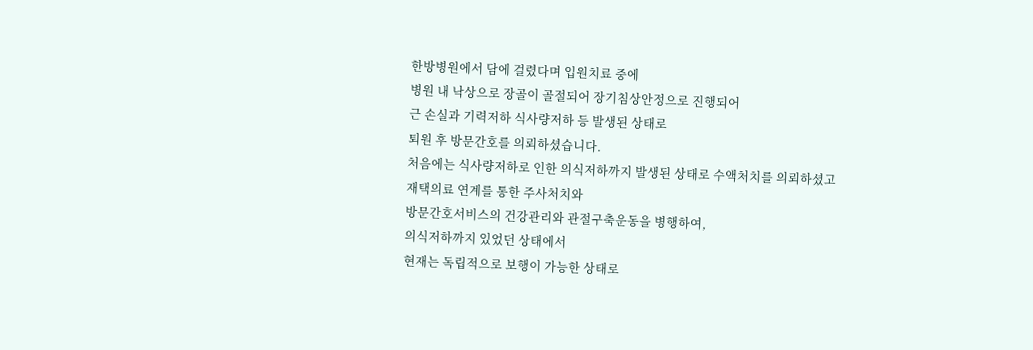한방병원에서 담에 걸렸다며 입원치료 중에
병원 내 낙상으로 장골이 골절되어 장기침상안정으로 진행되어
근 손실과 기력저하 식사량저하 등 발생된 상태로
퇴원 후 방문간호를 의뢰하셨습니다.
처음에는 식사량저하로 인한 의식저하까지 발생된 상태로 수액처치를 의뢰하셨고
재택의료 연계를 통한 주사처치와
방문간호서비스의 건강관리와 관절구축운동을 병행하여,
의식저하까지 있었던 상태에서
현재는 독립적으로 보행이 가능한 상태로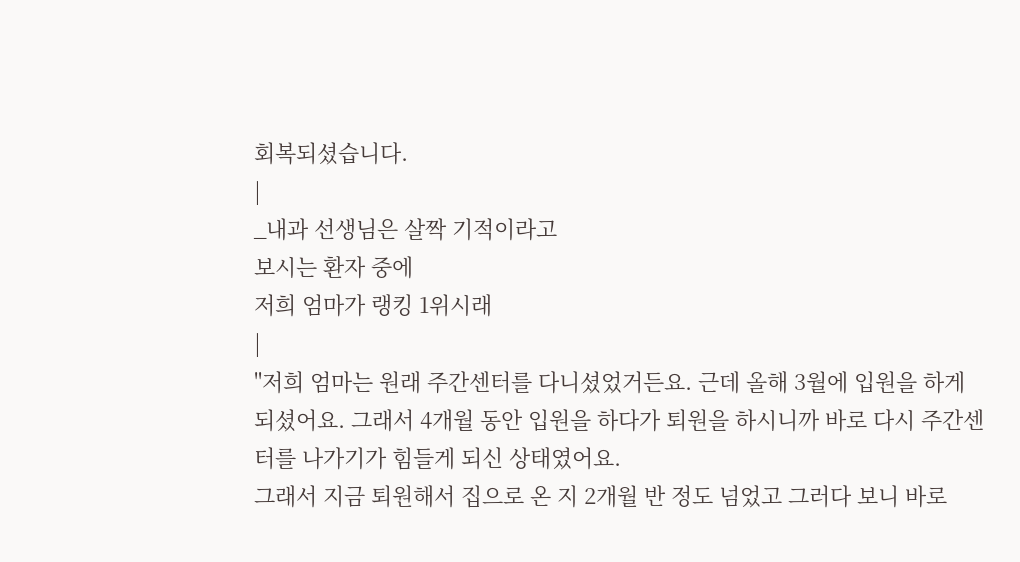회복되셨습니다.
|
_내과 선생님은 살짝 기적이라고
보시는 환자 중에
저희 엄마가 랭킹 1위시래
|
"저희 엄마는 원래 주간센터를 다니셨었거든요. 근데 올해 3월에 입원을 하게 되셨어요. 그래서 4개월 동안 입원을 하다가 퇴원을 하시니까 바로 다시 주간센터를 나가기가 힘들게 되신 상태였어요.
그래서 지금 퇴원해서 집으로 온 지 2개월 반 정도 넘었고 그러다 보니 바로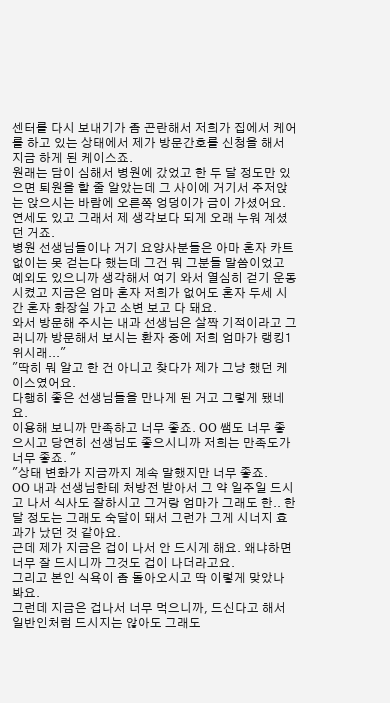센터를 다시 보내기가 좀 곤란해서 저희가 집에서 케어를 하고 있는 상태에서 제가 방문간호를 신청을 해서 지금 하게 된 케이스죠.
원래는 담이 심해서 병원에 갔었고 한 두 달 정도만 있으면 퇴원을 할 줄 알았는데 그 사이에 거기서 주저앉는 앉으시는 바람에 오른쪽 엉덩이가 금이 가셨어요.
연세도 있고 그래서 제 생각보다 되게 오래 누워 계셨던 거죠.
병원 선생님들이나 거기 요양사분들은 아마 혼자 카트 없이는 못 걷는다 했는데 그건 뭐 그분들 말씀이었고 예외도 있으니까 생각해서 여기 와서 열심히 걷기 운동 시켰고 지금은 엄마 혼자 저희가 없어도 혼자 두세 시간 혼자 화장실 가고 소변 보고 다 돼요.
와서 방문해 주시는 내과 선생님은 살짝 기적이라고 그러니까 방문해서 보시는 환자 중에 저희 엄마가 랭킹1위시래..."
"딱히 뭐 알고 한 건 아니고 찾다가 제가 그냥 했던 케이스였어요.
다행히 좋은 선생님들을 만나게 된 거고 그렇게 됐네요.
이용해 보니까 만족하고 너무 좋죠. OO 쌤도 너무 좋으시고 당연히 선생님도 좋으시니까 저희는 만족도가 너무 좋죠. "
"상태 변화가 지금까지 계속 말했지만 너무 좋죠.
OO 내과 선생님한테 처방전 받아서 그 약 일주일 드시고 나서 식사도 잘하시고 그거랑 엄마가 그래도 한.. 한 달 정도는 그래도 숙달이 돼서 그런가 그게 시너지 효과가 났던 것 같아요.
근데 제가 지금은 겁이 나서 안 드시게 해요. 왜냐하면 너무 잘 드시니까 그것도 겁이 나더라고요.
그리고 본인 식욕이 좀 돌아오시고 딱 이렇게 맞았나 봐요.
그런데 지금은 겁나서 너무 먹으니까, 드신다고 해서 일반인처럼 드시지는 않아도 그래도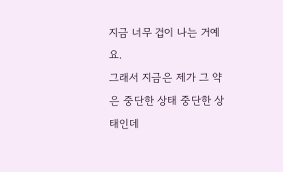지금 너무 겁이 나는 거예요.
그래서 지금은 제가 그 약은 중단한 상태 중단한 상태인데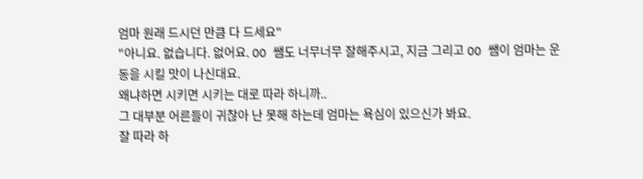엄마 원래 드시던 만큼 다 드세요"
"아니요. 없습니다. 없어요. OO 쌤도 너무너무 잘해주시고, 지금 그리고 OO 쌤이 엄마는 운동을 시킬 맛이 나신대요.
왜냐하면 시키면 시키는 대로 따라 하니까..
그 대부분 어른들이 귀찮아 난 못해 하는데 엄마는 욕심이 있으신가 봐요.
잘 따라 하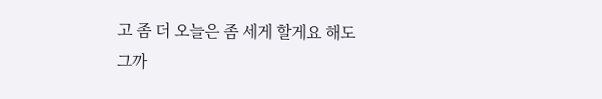고 좀 더 오늘은 좀 세게 할게요 해도
그까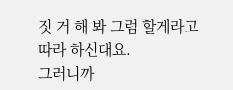짓 거 해 봐 그럼 할게라고 따라 하신대요.
그러니까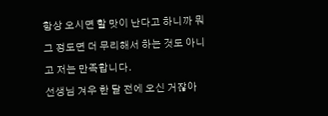항상 오시면 할 맛이 난다고 하니까 뭐 그 정도면 더 무리해서 하는 것도 아니고 저는 만족합니다.
선생님 겨우 한 달 전에 오신 거잖아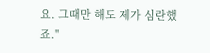요. 그때만 해도 제가 심란했죠."